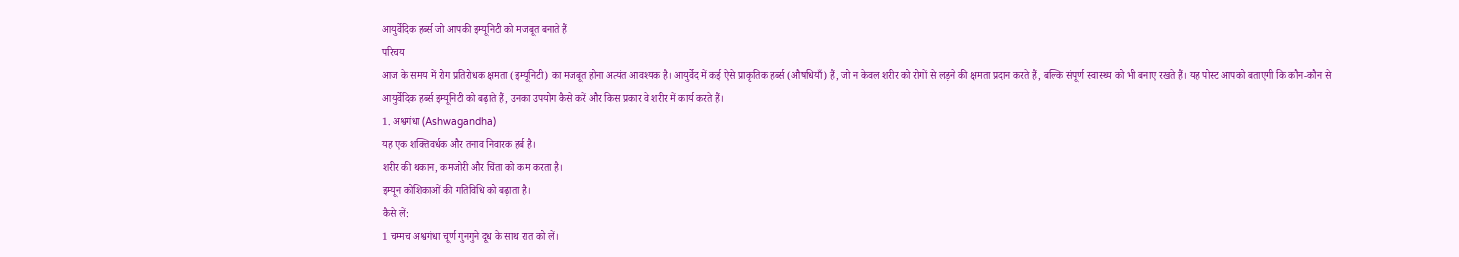आयुर्वेदिक हर्ब्स जो आपकी इम्यूनिटी को मजबूत बनाते हैं
परिचय
आज के समय में रोग प्रतिरोधक क्षमता (इम्यूनिटी) का मजबूत होना अत्यंत आवश्यक है। आयुर्वेद में कई ऐसे प्राकृतिक हर्ब्स (औषधियाँ) हैं, जो न केवल शरीर को रोगों से लड़ने की क्षमता प्रदान करते हैं, बल्कि संपूर्ण स्वास्थ्य को भी बनाए रखते हैं। यह पोस्ट आपको बताएगी कि कौन-कौन से आयुर्वेदिक हर्ब्स इम्यूनिटी को बढ़ाते हैं, उनका उपयोग कैसे करें और किस प्रकार वे शरीर में कार्य करते हैं।
1. अश्वगंधा (Ashwagandha)
यह एक शक्तिवर्धक और तनाव निवारक हर्ब है।
शरीर की थकान, कमजोरी और चिंता को कम करता है।
इम्यून कोशिकाओं की गतिविधि को बढ़ाता है।
कैसे लें:
1 चम्मच अश्वगंधा चूर्ण गुनगुने दूध के साथ रात को लें।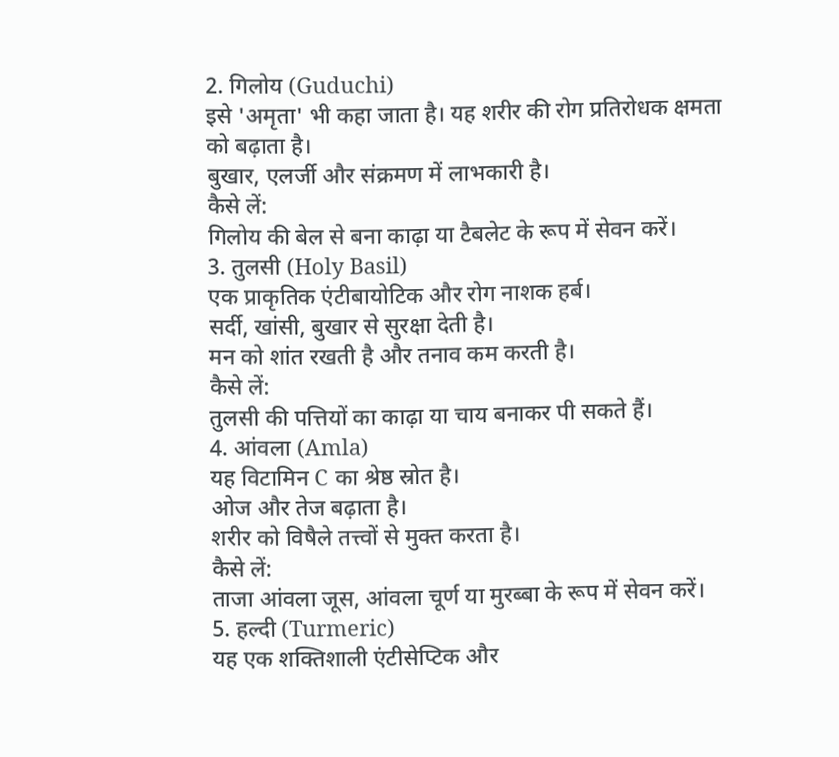2. गिलोय (Guduchi)
इसे 'अमृता' भी कहा जाता है। यह शरीर की रोग प्रतिरोधक क्षमता को बढ़ाता है।
बुखार, एलर्जी और संक्रमण में लाभकारी है।
कैसे लें:
गिलोय की बेल से बना काढ़ा या टैबलेट के रूप में सेवन करें।
3. तुलसी (Holy Basil)
एक प्राकृतिक एंटीबायोटिक और रोग नाशक हर्ब।
सर्दी, खांसी, बुखार से सुरक्षा देती है।
मन को शांत रखती है और तनाव कम करती है।
कैसे लें:
तुलसी की पत्तियों का काढ़ा या चाय बनाकर पी सकते हैं।
4. आंवला (Amla)
यह विटामिन C का श्रेष्ठ स्रोत है।
ओज और तेज बढ़ाता है।
शरीर को विषैले तत्त्वों से मुक्त करता है।
कैसे लें:
ताजा आंवला जूस, आंवला चूर्ण या मुरब्बा के रूप में सेवन करें।
5. हल्दी (Turmeric)
यह एक शक्तिशाली एंटीसेप्टिक और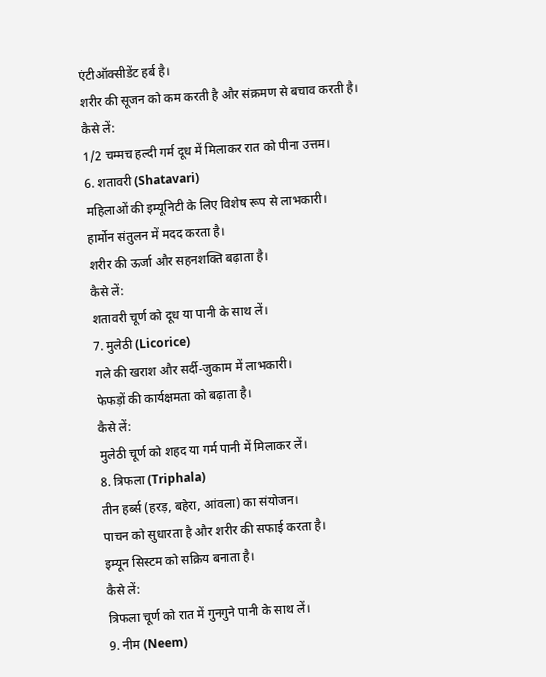एंटीऑक्सीडेंट हर्ब है।
शरीर की सूजन को कम करती है और संक्रमण से बचाव करती है।
कैसे लें:
1/2 चम्मच हल्दी गर्म दूध में मिलाकर रात को पीना उत्तम।
6. शतावरी (Shatavari)
महिलाओं की इम्यूनिटी के लिए विशेष रूप से लाभकारी।
हार्मोन संतुलन में मदद करता है।
शरीर की ऊर्जा और सहनशक्ति बढ़ाता है।
कैसे लें:
शतावरी चूर्ण को दूध या पानी के साथ लें।
7. मुलेठी (Licorice)
गले की खराश और सर्दी-जुकाम में लाभकारी।
फेफड़ों की कार्यक्षमता को बढ़ाता है।
कैसे लें:
मुलेठी चूर्ण को शहद या गर्म पानी में मिलाकर लें।
8. त्रिफला (Triphala)
तीन हर्ब्स (हरड़, बहेरा, आंवला) का संयोजन।
पाचन को सुधारता है और शरीर की सफाई करता है।
इम्यून सिस्टम को सक्रिय बनाता है।
कैसे लें:
त्रिफला चूर्ण को रात में गुनगुने पानी के साथ लें।
9. नीम (Neem)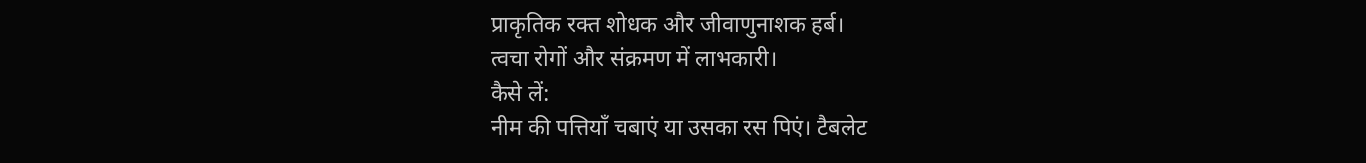प्राकृतिक रक्त शोधक और जीवाणुनाशक हर्ब।
त्वचा रोगों और संक्रमण में लाभकारी।
कैसे लें:
नीम की पत्तियाँ चबाएं या उसका रस पिएं। टैबलेट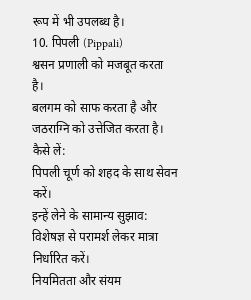रूप में भी उपलब्ध है।
10. पिपली (Pippali)
श्वसन प्रणाली को मजबूत करता है।
बलगम को साफ करता है और जठराग्नि को उत्तेजित करता है।
कैसे लें:
पिपली चूर्ण को शहद के साथ सेवन करें।
इन्हें लेने के सामान्य सुझाव:
विशेषज्ञ से परामर्श लेकर मात्रा निर्धारित करें।
नियमितता और संयम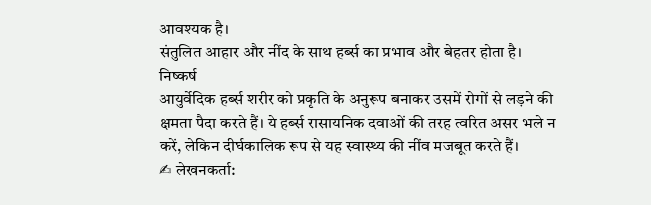आवश्यक है।
संतुलित आहार और नींद के साथ हर्ब्स का प्रभाव और बेहतर होता है।
निष्कर्ष
आयुर्वेदिक हर्ब्स शरीर को प्रकृति के अनुरूप बनाकर उसमें रोगों से लड़ने की क्षमता पैदा करते हैं। ये हर्ब्स रासायनिक दवाओं की तरह त्वरित असर भले न करें, लेकिन दीर्घकालिक रूप से यह स्वास्थ्य की नींव मजबूत करते हैं।
✍ लेखनकर्ता: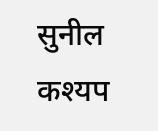सुनील कश्यप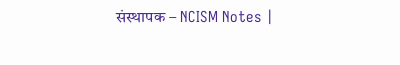संस्थापक – NCISM Notes |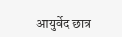आयुर्वेद छात्र